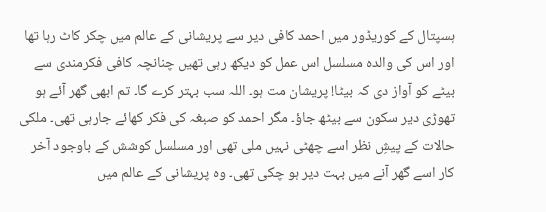ہسپتال کے کوریڈور میں احمد کافی دیر سے پریشانی کے عالم میں چکر کاٹ رہا تھا اور اس کی والدہ مسلسل اس عمل کو دیکھ رہی تھیں چنانچہ کافی فکرمندی سے بیٹے کو آواز دی کہ بیٹا! پریشان مت ہو۔ اللہ سب بہتر کرے گا۔ تم ابھی گھر آئے ہو تھوڑی دیر سکون سے بیٹھ جاؤ۔ مگر احمد کو صبغہ کی فکر کھائے جارہی تھی۔ ملکی حالات کے پیشِ نظر اسے چھٹی نہیں ملی تھی اور مسلسل کوشش کے باوجود آخر کار اسے گھر آنے میں بہت دیر ہو چکی تھی۔ وہ پریشانی کے عالم میں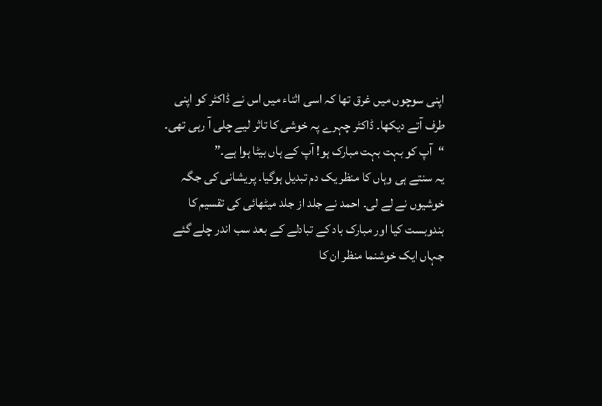اپنی سوچوں میں غرق تھا کہ اسی اثناء میں اس نے ڈاکٹر کو اپنی طرف آتے دیکھا۔ ڈاکٹر چہرے پہ خوشی کا تاثر لیے چلی آ رہی تھی۔
“آپ کو بہت بہت مبارک ہو! آپ کے ہاں بیٹا ہوا ہے۔”
یہ سنتے ہی وہاں کا منظر یک دم تبدیل ہوگیا۔ پریشانی کی جگہ خوشیوں نے لے لی۔ احمد نے جلد از جلد میٹھائی کی تقسیم کا بندوبست کیا اور مبارک باد کے تبادلے کے بعد سب اندر چلے گئے جہاں ایک خوشنما منظر ان کا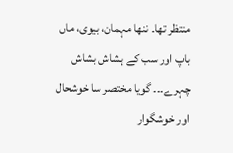منتظر تھا۔ ننھا مہمان، بیوی، ماں باپ اور سب کے ہشاش بشاش چہرے۔۔۔ گویا مختصر سا خوشحال اور خوشگوار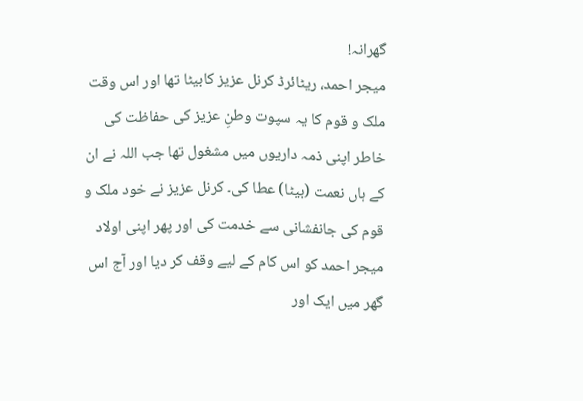گھرانہ!
میجر احمد، ریٹائرڈ کرنل عزیز کابیٹا تھا اور اس وقت ملک و قوم کا یہ سپوت وطنِ عزیز کی حفاظت کی خاطر اپنی ذمہ داریوں میں مشغول تھا جب اللہ نے ان کے ہاں نعمت (بیٹا) عطا کی۔ کرنل عزیز نے خود ملک و قوم کی جانفشانی سے خدمت کی اور پھر اپنی اولاد میجر احمد کو اس کام کے لیے وقف کر دیا اور آج اس گھر میں ایک اور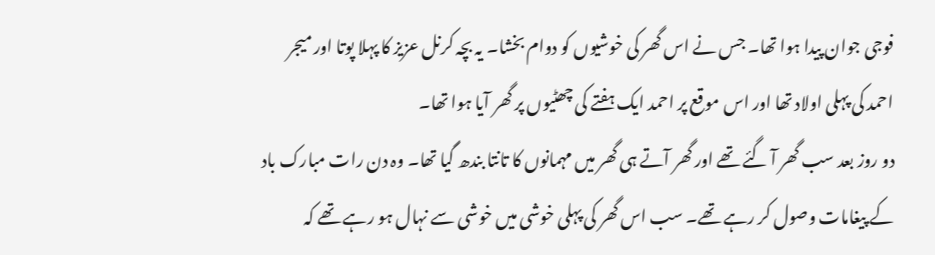فوجی جوان پیدا ہوا تھا۔ جس نے اس گھر کی خوشیوں کو دوام بخشا۔ یہ بچہ کرنل عزیز کا پہلا پوتا اور میجر احمد کی پہلی اولاد تھا اور اس موقع پر احمد ایک ہفتے کی چھٹیوں پر گھر آیا ہوا تھا۔
دو روز بعد سب گھر آ گئے تھے اور گھر آتے ہی گھر میں مہمانوں کا تانتا بندھ گیا تھا۔ وہ دن رات مبارک باد کے پیغامات وصول کر رہے تھے۔ سب اس گھر کی پہلی خوشی میں خوشی سے نہال ہو رہے تھے کہ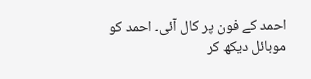احمد کے فون پر کال آئی۔ احمد کو موبائل دیکھ کر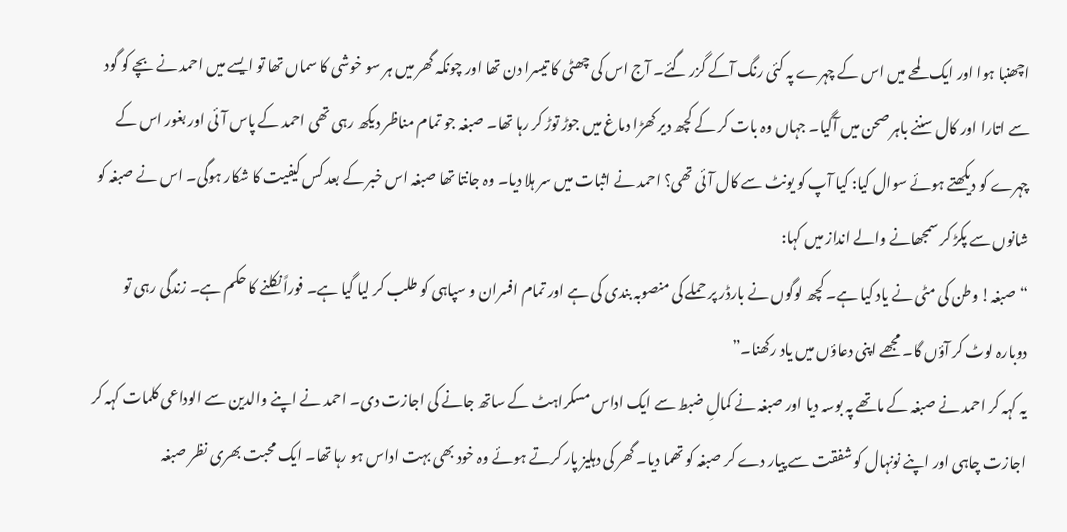اچھنبا ہوا اور ایک لمحے میں اس کے چہرے پہ کئی رنگ آکے گزر گئے۔ آج اس کی چھٹی کا تیسرا دن تھا اور چونکہ گھر میں ہر سو خوشی کا سماں تھا تو ایسے میں احمد نے بچے کو گود سے اتارا اور کال سننے باہر صحن میں آگیا۔ جہاں وہ بات کر کے کچھ دیر کھڑا دماغ میں جوڑ توڑ کر رہا تھا۔ صبغہ جو تمام مناظر دیکھ رہی تھی احمد کے پاس آئی اور بغور اس کے چہرے کو دیکھتے ہوئے سوال کیا: کیا آپ کو یونٹ سے کال آئی تھی؟ احمد نے اثبات میں سر ہلا دیا۔ وہ جانتا تھا صبغہ اس خبر کے بعد کس کیفیت کا شکار ہوگی۔ اس نے صبغہ کو شانوں سے پکڑ کر سمجھانے والے انداز میں کہا:
“صبغہ! وطن کی مٹی نے یاد کیا ہے۔ کچھ لوگوں نے بارڈر پر حملے کی منصوبہ بندی کی ہے اور تمام افسران و سپاہی کو طلب کر لیا گیا ہے۔ فوراً نکلنے کا حکم ہے۔ زندگی رہی تو دوبارہ لوٹ کر آؤں گا۔ مجھے اپنی دعاؤں میں یاد رکھنا۔”
یہ کہہ کر احمد نے صبغہ کے ماتھے پہ بوسہ دیا اور صبغہ نے کمالِ ضبط سے ایک اداس مسکراہٹ کے ساتھ جانے کی اجازت دی۔ احمد نے اپنے والدین سے الوداعی کلمات کہہ کر اجازت چاہی اور اپنے نونہال کو شفقت سے پیار دے کر صبغہ کو تھما دیا۔ گھر کی دہلیز پار کرتے ہوئے وہ خود بھی بہت اداس ہو رہا تھا۔ ایک محبت بھری نظر صبغہ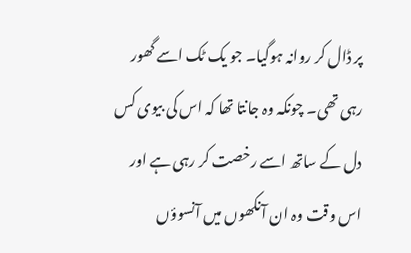پر ڈال کر روانہ ہوگیا۔ جو یک ٹک اسے گھور رہی تھی۔ چونکہ وہ جانتا تھا کہ اس کی بیوی کس دل کے ساتھ اسے رخصت کر رہی ہے اور اس وقت وہ ان آنکھوں میں آنسوؤں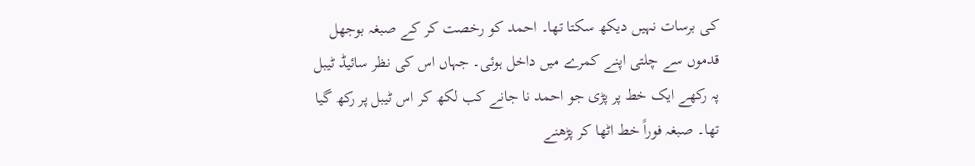کی برسات نہیں دیکھ سکتا تھا۔ احمد کو رخصت کر کے صبغہ بوجھل قدموں سے چلتی اپنے کمرے میں داخل ہوئی۔ جہاں اس کی نظر سائیڈ ٹیبل پہ رکھے ایک خط پر پڑی جو احمد نا جانے کب لکھ کر اس ٹیبل پر رکھ گیا تھا۔ صبغہ فوراً خط اٹھا کر پڑھنے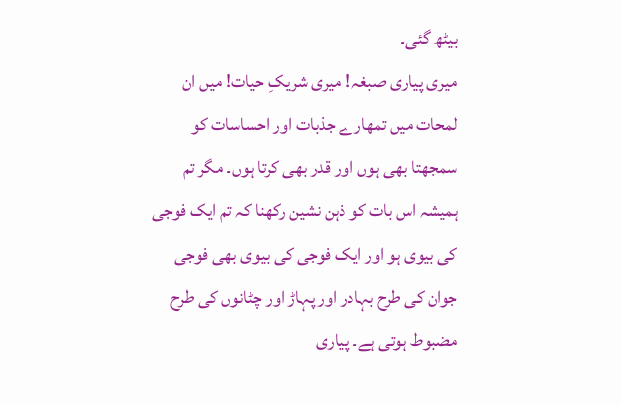بیٹھ گئی۔
میری پیاری صبغہ! میری شریکِ حیات! میں ان لمحات میں تمھارے جذبات اور احساسات کو سمجھتا بھی ہوں اور قدر بھی کرتا ہوں۔ مگر تم ہمیشہ اس بات کو ذہن نشین رکھنا کہ تم ایک فوجی کی بیوی ہو اور ایک فوجی کی بیوی بھی فوجی جوان کی طرح بہادر اور پہاڑ اور چٹانوں کی طرح مضبوط ہوتی ہے۔ پیاری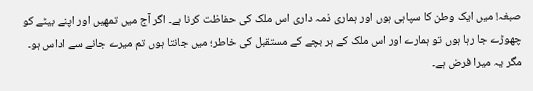صبغہ! میں ایک وطن کا سپاہی ہوں اور ہماری ذمہ داری اس ملک کی حفاظت کرنا ہے۔ اگر آج میں تمھیں اور اپنے بیٹے کو چھوڑے جا رہا ہوں تو ہمارے اور اس ملک کے ہر بچے کے مستقبل کی خاطر؛ میں جانتا ہوں تم میرے جانے سے اداس ہو۔ مگر یہ میرا فرض ہے۔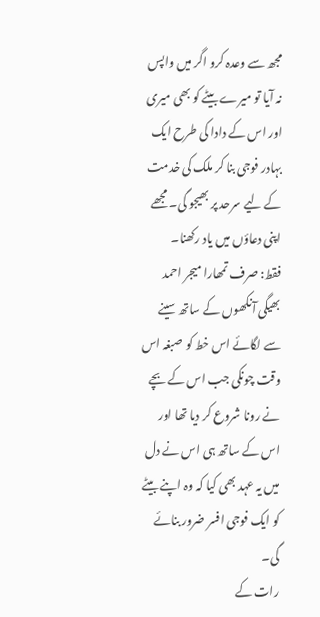مجھ سے وعدہ کرو اگر میں واپس نہ آیا تو میرے بیٹے کو بھی میری اور اس کے دادا کی طرح ایک بہادر فوجی بنا کر ملک کی خدمت کے لیے سرحد پر بھیجو گی۔ مجھے اپنی دعاؤں میں یاد رکھنا۔
فقط: صرف تمھارا میجر احمد
بھیگی آنکھوں کے ساتھ سینے سے لگائے اس خط کو صبغہ اس وقت چونکی جب اس کے بچے نے رونا شروع کر دیا تھا اور اس کے ساتھ ہی اس نے دل میں یہ عہد بھی کیا کہ وہ اپنے بیٹے کو ایک فوجی افسر ضرور بنائے گی۔
رات کے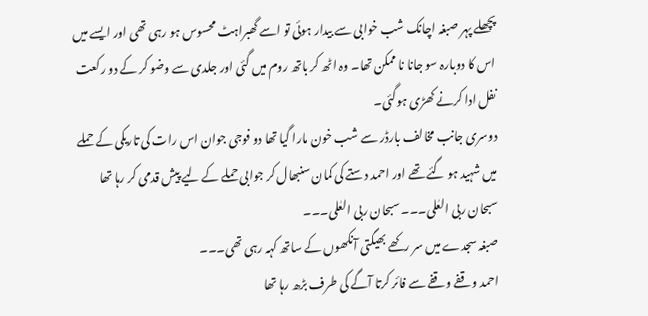پچھلے پہر صبغہ اچانک شب خوابی سے بیدار ہوئی تو اسے گھبراہٹ محسوس ہو رہی تھی اور ایسے میں اس کا دوبارہ سو جانا نا ممکن تھا۔ وہ اٹھ کر باتھ روم میں گئی اور جلدی سے وضو کر کے دو رکعت نفل ادا کرنے کھڑی ہوگئی۔
دوسری جانب مخالف بارڈر سے شب خون مارا گیا تھا دو فوجی جوان اس رات کی تاریکی کے حملے میں شہید ہو گئے تھے اور احمد دستے کی کمان سنبھال کر جوابی حملے کے لیے پیش قدمی کر رہا تھا
سبحان ربی العٰلی۔۔۔ سبحان ربی العٰلی۔۔۔
صبغہ سجدے میں سر رکھے بھیگتی آنکھوں کے ساتھ کہہ رہی تھی۔۔۔
احمد وقفے وقفے سے فائر کرتا آگے کی طرف بڑھ رہا تھا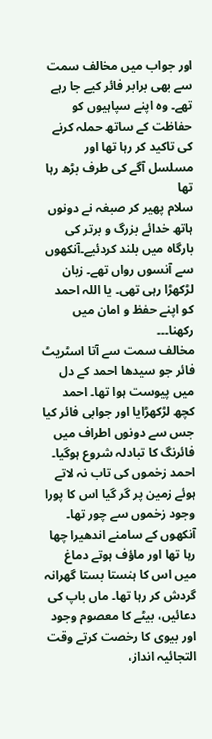اور جواب میں مخالف سمت سے بھی برابر فائر کیے جا رہے تھے۔ وہ اپنے سپاہیوں کو حفاظت کے ساتھ حملہ کرنے کی تاکید کر رہا تھا اور مسلسل آگے کی طرف بڑھ رہا تھا
سلام پھیر کر صبغہ نے دونوں ہاتھ خدائے بزرگ و برتر کی بارگاہ میں بلند کردئیے۔آنکھوں سے آنسوں رواں تھے۔ زبان لڑکھڑا رہی تھی۔ یا اللہ احمد کو اپنے حفظ و امان میں رکھنا۔۔۔
مخالف سمت سے آتا اسٹریٹ فائر جو سیدھا احمد کے دل میں پیوست ہوا تھا۔ احمد کچھ لڑکھڑایا اور جوابی فائر کیا جس سے دونوں اطراف میں فائرنگ کا تبادلہ شروع ہوگیا۔ احمد زخموں کی تاب نہ لاتے ہوئے زمین پر گر گیا اس کا پورا وجود زخموں سے چور تھا۔ آنکھوں کے سامنے اندھیرا چھا رہا تھا اور ماؤف ہوتے دماغ میں اس کا ہنستا بستا گھرانہ گردش کر رہا تھا۔ ماں باپ کی دعائیں، بیٹے کا معصوم وجود اور بیوی کا رخصت کرتے وقت التجائیہ انداز،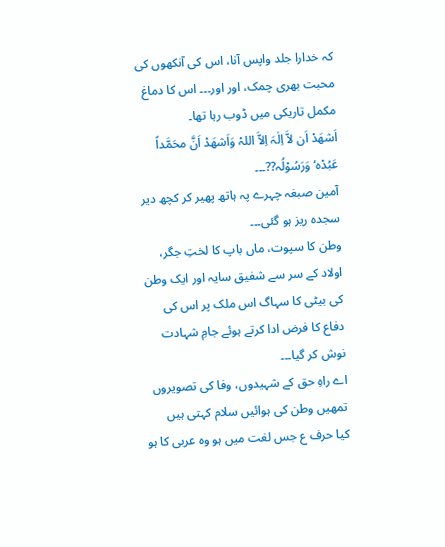کہ خدارا جلد واپس آنا، اس کی آنکھوں کی محبت بھری چمک، اور اور۔۔۔ اس کا دماغ مکمل تاریکی میں ڈوب رہا تھا۔
اَشھَدْ اَن لاَّ اِلٰہَ اِلاَّ اللہْ وَاَشھَدْ اَنَّ محَمَّداً عَبُدْہ‘ وَرَسُوْلُہ??۔۔۔
آمین صبغہ چہرے پہ ہاتھ پھیر کر کچھ دیر سجدہ ریز ہو گئی۔۔۔
وطن کا سپوت، ماں باپ کا لختِ جگر، اولاد کے سر سے شفیق سایہ اور ایک وطن کی بیٹی کا سہاگ اس ملک پر اس کی دفاع کا فرض ادا کرتے ہوئے جامِ شہادت نوش کر گیا۔۔۔
اے راہِ حق کے شہیدوں، وفا کی تصویروں
تمھیں وطن کی ہوائیں سلام کہتی ہیں
کیا حرف ع جس لغت میں ہو وہ عربی کا ہو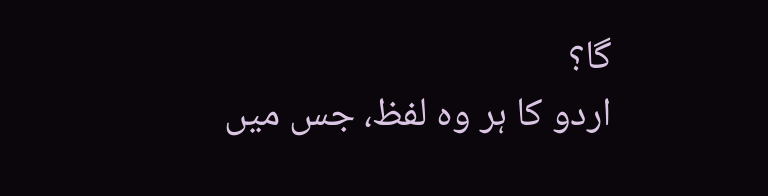گا؟
اردو کا ہر وہ لفظ، جس میں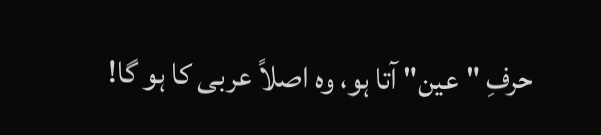حرفِ "عین" آتا ہو، وہ اصلاً عربی کا ہو گا!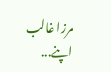مرزا غالب اپنے...